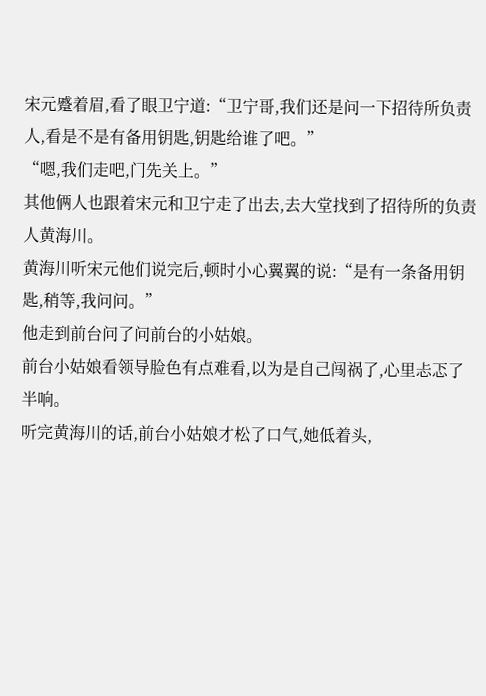宋元蹙着眉,看了眼卫宁道:“卫宁哥,我们还是问一下招待所负责人,看是不是有备用钥匙,钥匙给谁了吧。”
“嗯,我们走吧,门先关上。”
其他俩人也跟着宋元和卫宁走了出去,去大堂找到了招待所的负责人黄海川。
黄海川听宋元他们说完后,顿时小心翼翼的说:“是有一条备用钥匙,稍等,我问问。”
他走到前台问了问前台的小姑娘。
前台小姑娘看领导脸色有点难看,以为是自己闯祸了,心里忐忑了半响。
听完黄海川的话,前台小姑娘才松了口气,她低着头,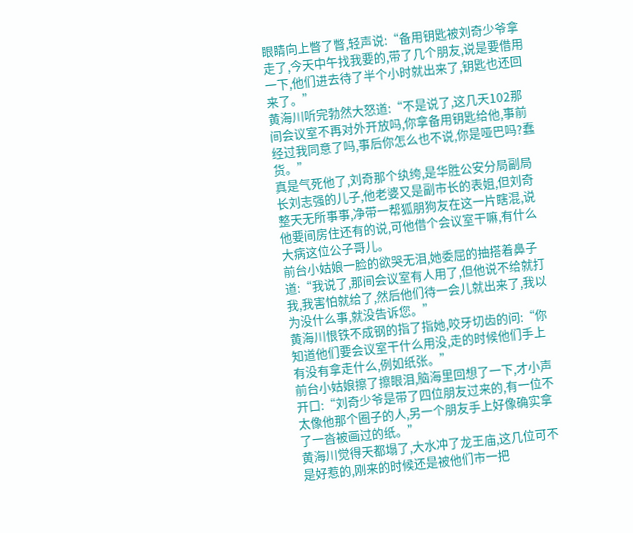眼睛向上瞥了瞥,轻声说:“备用钥匙被刘奇少爷拿走了,今天中午找我要的,带了几个朋友,说是要借用一下,他们进去待了半个小时就出来了,钥匙也还回来了。”
黄海川听完勃然大怒道:“不是说了,这几天102那间会议室不再对外开放吗,你拿备用钥匙给他,事前经过我同意了吗,事后你怎么也不说,你是哑巴吗?蠢货。”
真是气死他了,刘奇那个纨绔,是华胜公安分局副局长刘志强的儿子,他老婆又是副市长的表姐,但刘奇整天无所事事,净带一帮狐朋狗友在这一片瞎混,说他要间房住还有的说,可他借个会议室干嘛,有什么大病这位公子哥儿。
前台小姑娘一脸的欲哭无泪,她委屈的抽搭着鼻子道:“我说了,那间会议室有人用了,但他说不给就打我,我害怕就给了,然后他们待一会儿就出来了,我以为没什么事,就没告诉您。”
黄海川恨铁不成钢的指了指她,咬牙切齿的问:“你知道他们要会议室干什么用没,走的时候他们手上有没有拿走什么,例如纸张。”
前台小姑娘擦了擦眼泪,脑海里回想了一下,才小声开口:“刘奇少爷是带了四位朋友过来的,有一位不太像他那个圈子的人,另一个朋友手上好像确实拿了一沓被画过的纸。”
黄海川觉得天都塌了,大水冲了龙王庙,这几位可不是好惹的,刚来的时候还是被他们市一把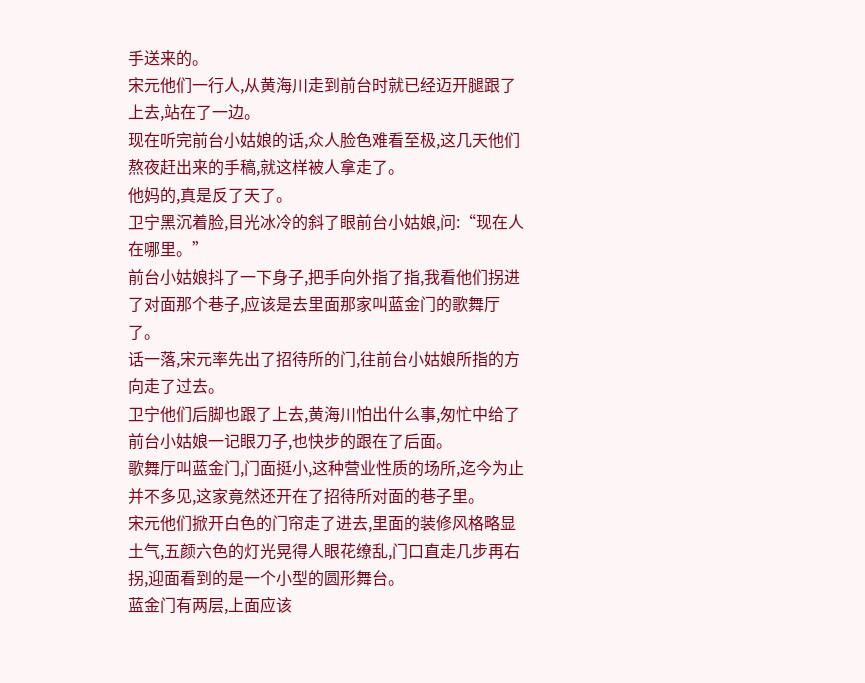手送来的。
宋元他们一行人,从黄海川走到前台时就已经迈开腿跟了上去,站在了一边。
现在听完前台小姑娘的话,众人脸色难看至极,这几天他们熬夜赶出来的手稿,就这样被人拿走了。
他妈的,真是反了天了。
卫宁黑沉着脸,目光冰冷的斜了眼前台小姑娘,问:“现在人在哪里。”
前台小姑娘抖了一下身子,把手向外指了指,我看他们拐进了对面那个巷子,应该是去里面那家叫蓝金门的歌舞厅了。
话一落,宋元率先出了招待所的门,往前台小姑娘所指的方向走了过去。
卫宁他们后脚也跟了上去,黄海川怕出什么事,匆忙中给了前台小姑娘一记眼刀子,也快步的跟在了后面。
歌舞厅叫蓝金门,门面挺小,这种营业性质的场所,迄今为止并不多见,这家竟然还开在了招待所对面的巷子里。
宋元他们掀开白色的门帘走了进去,里面的装修风格略显土气,五颜六色的灯光晃得人眼花缭乱,门口直走几步再右拐,迎面看到的是一个小型的圆形舞台。
蓝金门有两层,上面应该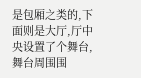是包厢之类的,下面则是大厅,厅中央设置了个舞台,舞台周围围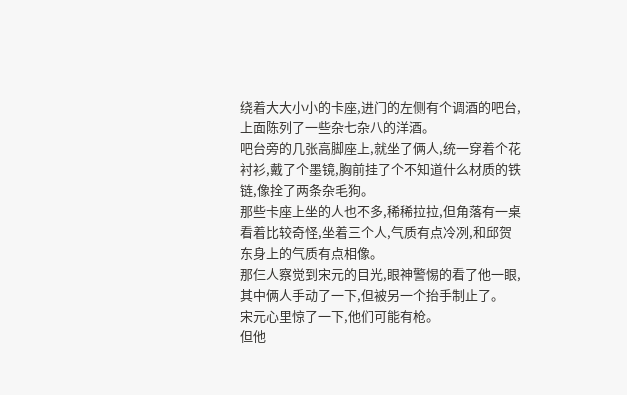绕着大大小小的卡座,进门的左侧有个调酒的吧台,上面陈列了一些杂七杂八的洋酒。
吧台旁的几张高脚座上,就坐了俩人,统一穿着个花衬衫,戴了个墨镜,胸前挂了个不知道什么材质的铁链,像拴了两条杂毛狗。
那些卡座上坐的人也不多,稀稀拉拉,但角落有一桌看着比较奇怪,坐着三个人,气质有点冷冽,和邱贺东身上的气质有点相像。
那仨人察觉到宋元的目光,眼神警惕的看了他一眼,其中俩人手动了一下,但被另一个抬手制止了。
宋元心里惊了一下,他们可能有枪。
但他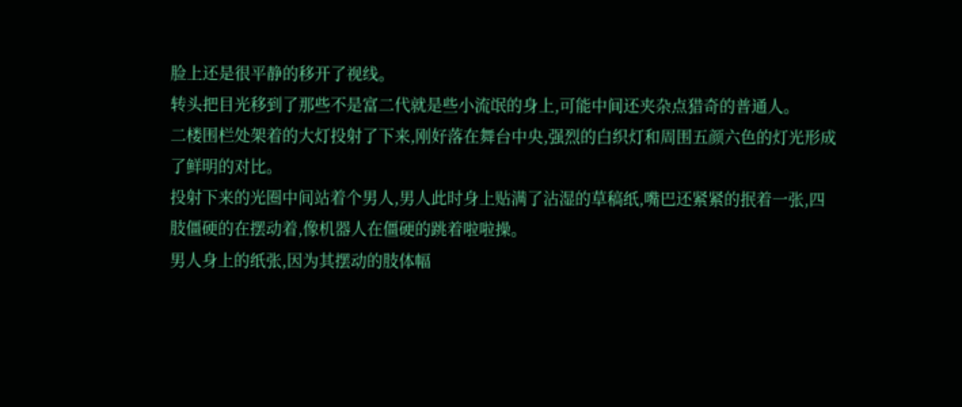脸上还是很平静的移开了视线。
转头把目光移到了那些不是富二代就是些小流氓的身上,可能中间还夹杂点猎奇的普通人。
二楼围栏处架着的大灯投射了下来,刚好落在舞台中央,强烈的白织灯和周围五颜六色的灯光形成了鲜明的对比。
投射下来的光圈中间站着个男人,男人此时身上贴满了沾湿的草稿纸,嘴巴还紧紧的抿着一张,四肢僵硬的在摆动着,像机器人在僵硬的跳着啦啦操。
男人身上的纸张,因为其摆动的肢体幅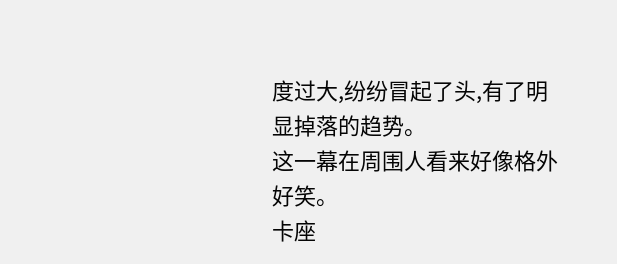度过大,纷纷冒起了头,有了明显掉落的趋势。
这一幕在周围人看来好像格外好笑。
卡座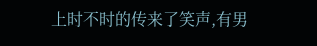上时不时的传来了笑声,有男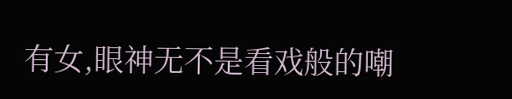有女,眼神无不是看戏般的嘲